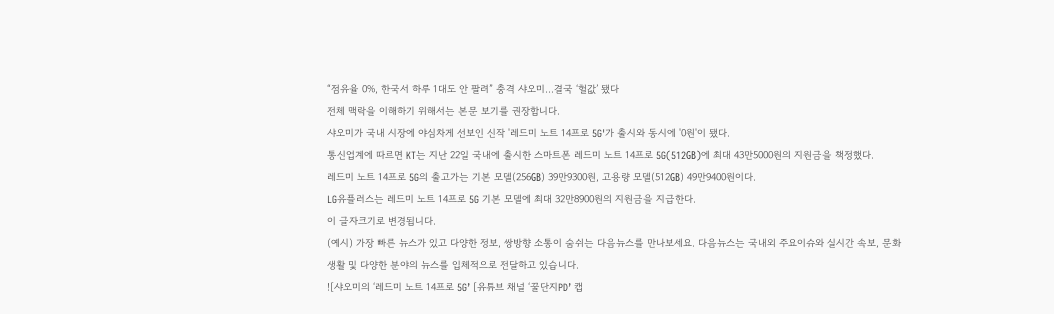“점유율 0%, 한국서 하루 1대도 안 팔려” 충격 샤오미…결국 ‘헐값’ 됐다
전체 맥락을 이해하기 위해서는 본문 보기를 권장합니다.
샤오미가 국내 시장에 야심차게 선보인 신작 '레드미 노트 14프로 5G'가 출시와 동시에 '0원'이 됐다.
통신업계에 따르면 KT는 지난 22일 국내에 출시한 스마트폰 레드미 노트 14프로 5G(512㎇)에 최대 43만5000원의 지원금을 책정했다.
레드미 노트 14프로 5G의 출고가는 기본 모델(256㎇) 39만9300원, 고용량 모델(512㎇) 49만9400원이다.
LG유플러스는 레드미 노트 14프로 5G 기본 모델에 최대 32만8900원의 지원금을 지급한다.
이 글자크기로 변경됩니다.
(예시) 가장 빠른 뉴스가 있고 다양한 정보, 쌍방향 소통이 숨쉬는 다음뉴스를 만나보세요. 다음뉴스는 국내외 주요이슈와 실시간 속보, 문화생활 및 다양한 분야의 뉴스를 입체적으로 전달하고 있습니다.
![샤오미의 ‘레드미 노트 14프로 5G’ [유튜브 채널 ‘꿀단지PD’ 캡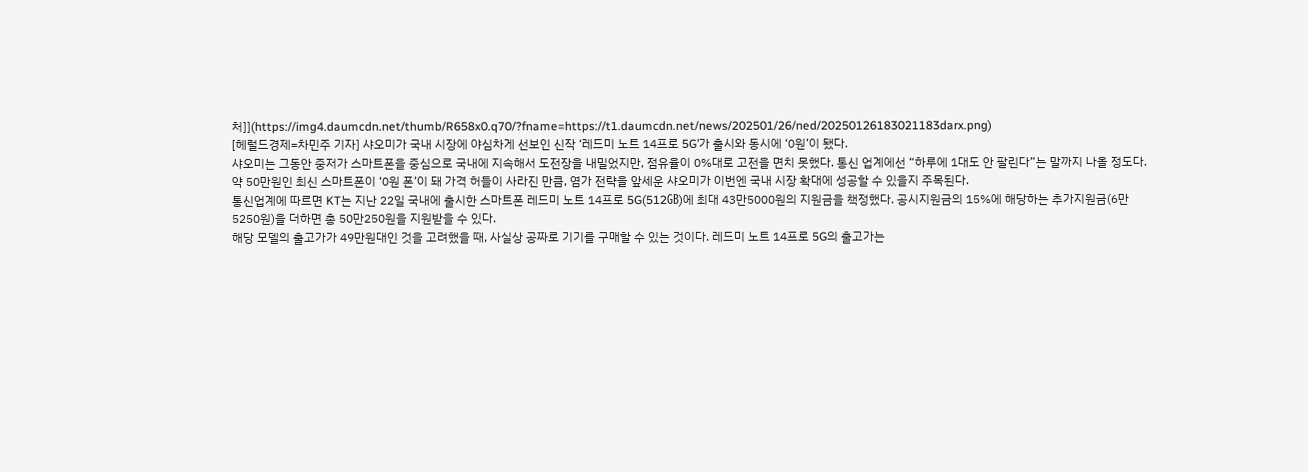처]](https://img4.daumcdn.net/thumb/R658x0.q70/?fname=https://t1.daumcdn.net/news/202501/26/ned/20250126183021183darx.png)
[헤럴드경제=차민주 기자] 샤오미가 국내 시장에 야심차게 선보인 신작 ‘레드미 노트 14프로 5G’가 출시와 동시에 ‘0원’이 됐다.
샤오미는 그동안 중저가 스마트폰을 중심으로 국내에 지속해서 도전장을 내밀었지만, 점유율이 0%대로 고전을 면치 못했다. 통신 업계에선 “하루에 1대도 안 팔린다”는 말까지 나올 정도다.
약 50만원인 최신 스마트폰이 ‘0원 폰’이 돼 가격 허들이 사라진 만큼, 염가 전략을 앞세운 샤오미가 이번엔 국내 시장 확대에 성공할 수 있을지 주목된다.
통신업계에 따르면 KT는 지난 22일 국내에 출시한 스마트폰 레드미 노트 14프로 5G(512㎇)에 최대 43만5000원의 지원금을 책정했다. 공시지원금의 15%에 해당하는 추가지원금(6만5250원)을 더하면 총 50만250원을 지원받을 수 있다.
해당 모델의 출고가가 49만원대인 것을 고려했을 때, 사실상 공짜로 기기를 구매할 수 있는 것이다. 레드미 노트 14프로 5G의 출고가는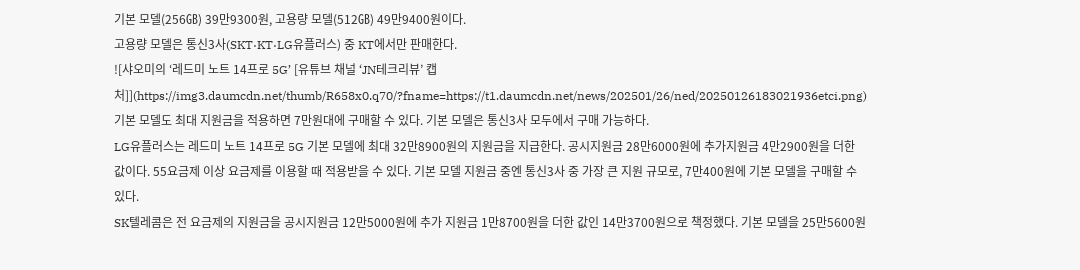기본 모델(256㎇) 39만9300원, 고용량 모델(512㎇) 49만9400원이다.
고용량 모델은 통신3사(SKT·KT·LG유플러스) 중 KT에서만 판매한다.
![샤오미의 ‘레드미 노트 14프로 5G’ [유튜브 채널 ‘JN테크리뷰’ 캡처]](https://img3.daumcdn.net/thumb/R658x0.q70/?fname=https://t1.daumcdn.net/news/202501/26/ned/20250126183021936etci.png)
기본 모델도 최대 지원금을 적용하면 7만원대에 구매할 수 있다. 기본 모델은 통신3사 모두에서 구매 가능하다.
LG유플러스는 레드미 노트 14프로 5G 기본 모델에 최대 32만8900원의 지원금을 지급한다. 공시지원금 28만6000원에 추가지원금 4만2900원을 더한 값이다. 55요금제 이상 요금제를 이용할 때 적용받을 수 있다. 기본 모델 지원금 중엔 통신3사 중 가장 큰 지원 규모로, 7만400원에 기본 모델을 구매할 수 있다.
SK텔레콤은 전 요금제의 지원금을 공시지원금 12만5000원에 추가 지원금 1만8700원을 더한 값인 14만3700원으로 책정했다. 기본 모델을 25만5600원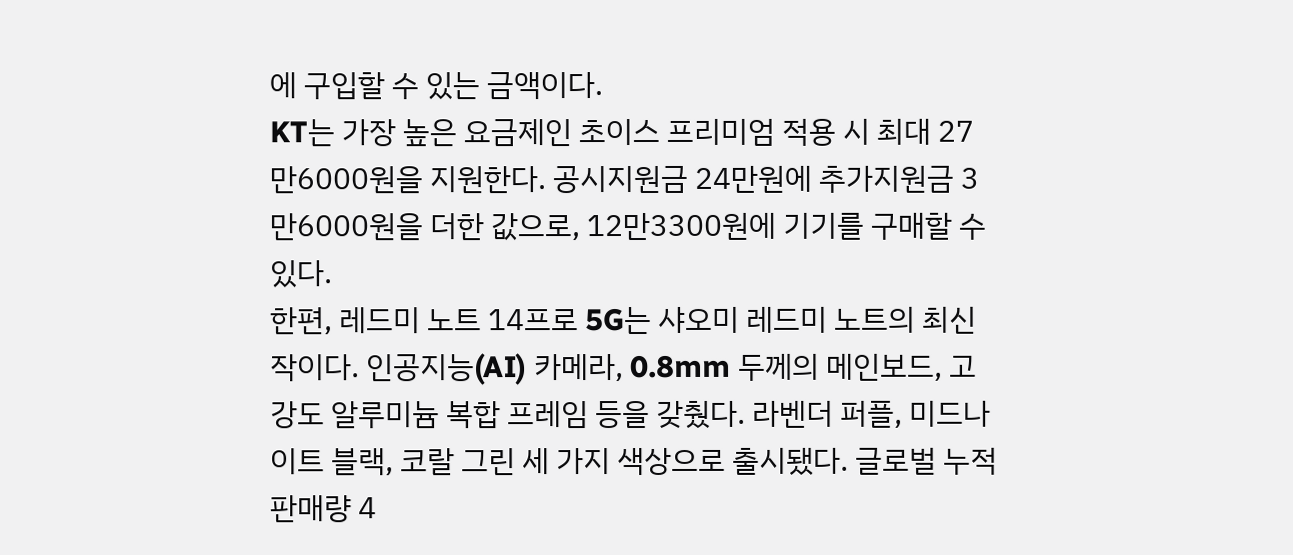에 구입할 수 있는 금액이다.
KT는 가장 높은 요금제인 초이스 프리미엄 적용 시 최대 27만6000원을 지원한다. 공시지원금 24만원에 추가지원금 3만6000원을 더한 값으로, 12만3300원에 기기를 구매할 수 있다.
한편, 레드미 노트 14프로 5G는 샤오미 레드미 노트의 최신작이다. 인공지능(AI) 카메라, 0.8mm 두께의 메인보드, 고강도 알루미늄 복합 프레임 등을 갖췄다. 라벤더 퍼플, 미드나이트 블랙, 코랄 그린 세 가지 색상으로 출시됐다. 글로벌 누적 판매량 4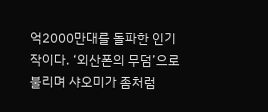억2000만대를 돌파한 인기작이다. ‘외산폰의 무덤’으로 불리며 샤오미가 좀처럼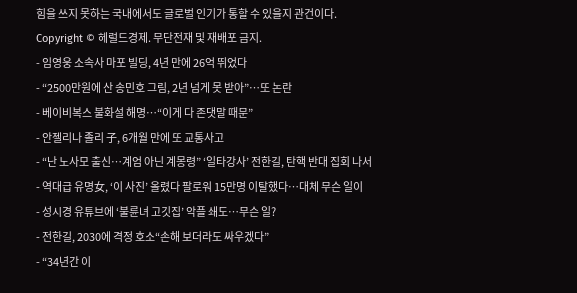힘을 쓰지 못하는 국내에서도 글로벌 인기가 통할 수 있을지 관건이다.
Copyright © 헤럴드경제. 무단전재 및 재배포 금지.
- 임영웅 소속사 마포 빌딩, 4년 만에 26억 뛰었다
- “2500만원에 산 송민호 그림, 2년 넘게 못 받아”…또 논란
- 베이비복스 불화설 해명…“이게 다 존댓말 때문”
- 안젤리나 졸리 子, 6개월 만에 또 교통사고
- “난 노사모 출신…계엄 아닌 계몽령” ‘일타강사’ 전한길, 탄핵 반대 집회 나서
- 역대급 유명女, ‘이 사진’ 올렸다 팔로워 15만명 이탈했다…대체 무슨 일이
- 성시경 유튜브에 ‘불륜녀 고깃집’ 악플 쇄도…무슨 일?
- 전한길, 2030에 격정 호소“손해 보더라도 싸우겠다”
- “34년간 이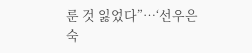룬 것 잃었다”…‘선우은숙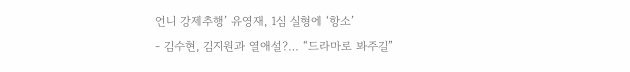언니 강제추행’ 유영재, 1심 실형에 ‘항소’
- 김수현, 김지원과 열애설?… “드라마로 봐주길”